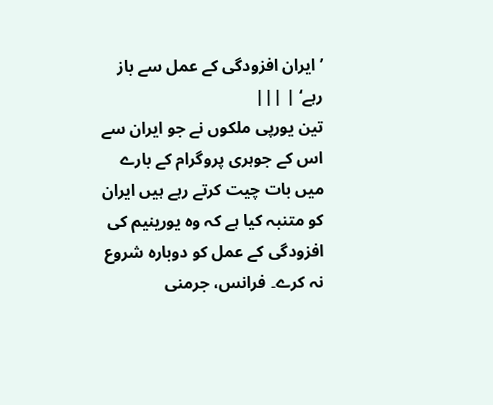’ایران افزودگی کے عمل سے باز رہے‘ | |||
تین یورپی ملکوں نے جو ایران سے اس کے جوہری پروگرام کے بارے میں بات چیت کرتے رہے ہیں ایران کو متنبہ کیا ہے کہ وہ یورینیم کی افزودگی کے عمل کو دوبارہ شروع نہ کرے۔ فرانس، جرمنی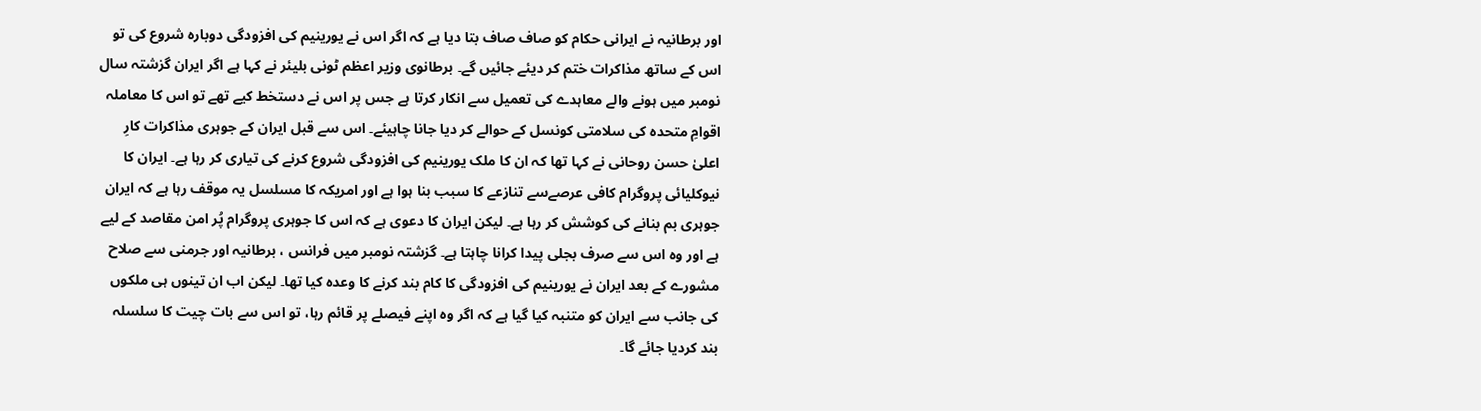اور برطانیہ نے ایرانی حکام کو صاف صاف بتا دیا ہے کہ اگر اس نے یورینیم کی افزودگی دوبارہ شروع کی تو اس کے ساتھ مذاکرات ختم کر دیئے جائیں گے۔ برطانوی وزیر اعظم ٹونی بلیئر نے کہا ہے اگر ایران گزشتہ سال نومبر میں ہونے والے معاہدے کی تعمیل سے انکار کرتا ہے جس پر اس نے دستخط کیے تھے تو اس کا معاملہ اقوامِ متحدہ کی سلامتی کونسل کے حوالے کر دیا جانا چاہیئے۔ اس سے قبل ایران کے جوہری مذاکرات کارِ اعلیٰ حسن روحانی نے کہا تھا کہ ان کا ملک یورینیم کی افزودگی شروع کرنے کی تیاری کر رہا ہے۔ ایران کا نیوکلیائی پروگرام کافی عرصےسے تنازعے کا سبب بنا ہوا ہے اور امریکہ کا مسلسل یہ موقف رہا ہے کہ ایران جوہری بم بنانے کی کوشش کر رہا ہے۔ لیکن ایران کا دعوی ہے کہ اس کا جوہری پروگرام پُر امن مقاصد کے لیے ہے اور وہ اس سے صرف بجلی پیدا کرانا چاہتا ہے۔ گزشتہ نومبر میں فرانس ، برطانیہ اور جرمنی سے صلاح مشورے کے بعد ایران نے یورینیم کی افزودگی کا کام بند کرنے کا وعدہ کیا تھا۔ لیکن اب ان تینوں ہی ملکوں کی جانب سے ایران کو متنبہ کیا گیا ہے کہ اگر وہ اپنے فیصلے پر قائم رہا، تو اس سے بات چیت کا سلسلہ بند کردیا جائے گا۔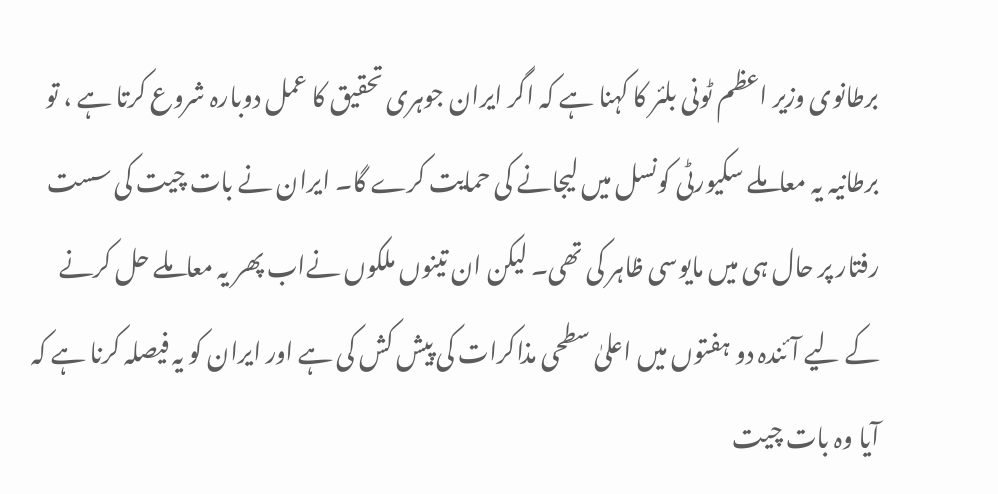برطانوی وزیر اعظم ٹونی بلئر کا کہنا ہے کہ اگر ایران جوہری تحقیق کا عمل دوبارہ شروع کرتا ہے ، تو برطانیہ یہ معاملے سکیورٹی کونسل میں لیجانے کی حمایت کرے گا۔ ایران نے بات چیت کی سست رفتار پر حال ہی میں مایوسی ظاہر کی تھی۔ لیکن ان تینوں ملکوں نےاب پھر یہ معاملے حل کرنے کے لیے آئندہ دو ہفتوں میں اعلیٰ سطحی مذاکرات کی پیش کش کی ہے اور ایران کو یہ فیصلہ کرنا ہے کہ آیا وہ بات چیت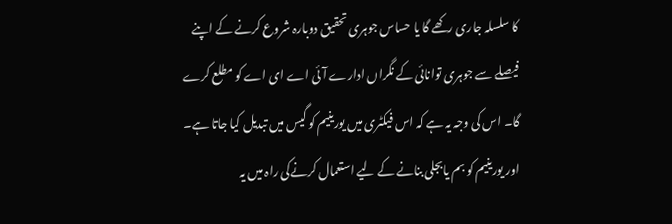کا سلسلہ جاری رکھے گا یا حساس جوہری تحقیق دوبارہ شروع کرنے کے اپنے فیصلے سے جوہری توانائی کے نگراں ادارے آئی اے ای اے کو مطلع کرے گا۔ اس کی وجہ یہ ہے کہ اس فیکٹری میں یورینیم کو گیس میں تبدیل کیا جاتا ہے۔ اور یورینیم کو بم یابجلی بنانے کے لیے استعمال کرنےکی راہ میں یہ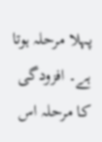پہلا مرحلہ ہوتا ہے۔ افزودگی کا مرحلہ اس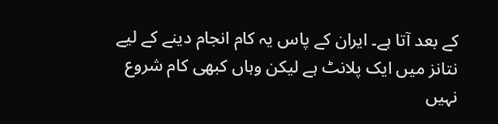کے بعد آتا ہے۔ ایران کے پاس یہ کام انجام دینے کے لیے نتانز میں ایک پلانٹ ہے لیکن وہاں کبھی کام شروع نہیں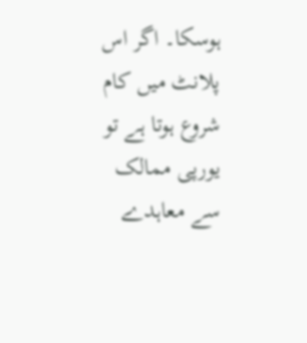ہوسکا۔ اگر اس پلانٹ میں کام شروع ہوتا ہے تو یورپی ممالک سے معاہدے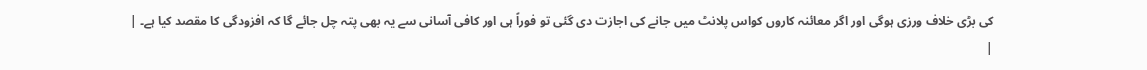کی بڑی خلاف ورزی ہوگی اور اگر معائنہ کاروں کواس پلانٹ میں جانے کی اجازت دی گئی تو فوراً ہی اور کافی آسانی سے یہ بھی پتہ چل جائے گا کہ افزودگی کا مقصد کیا ہے۔ |
|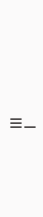|||
|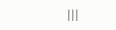|||